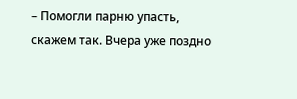– Помогли парню упасть, скажем так. Вчера уже поздно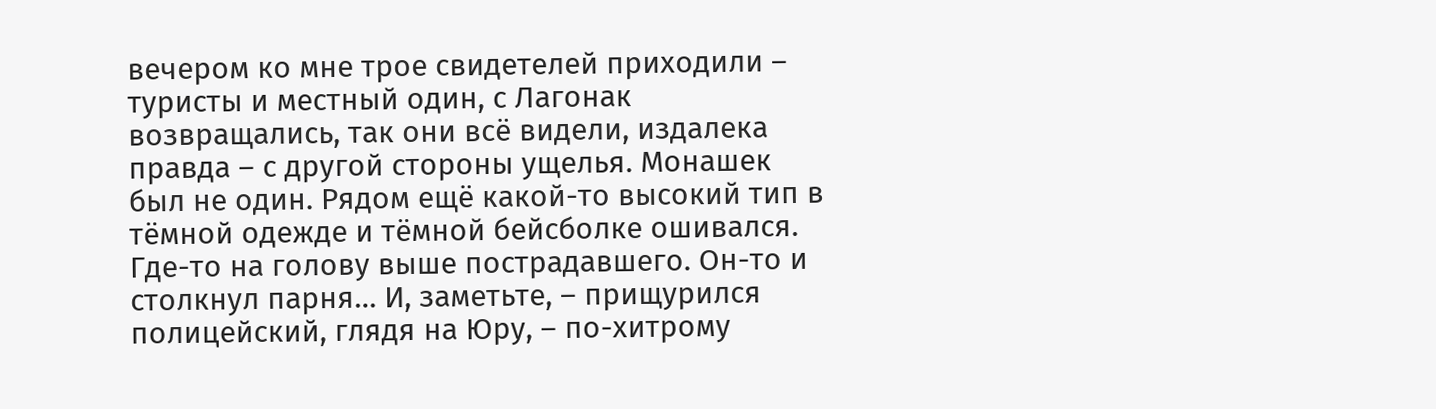вечером ко мне трое свидетелей приходили – туристы и местный один, с Лагонак возвращались, так они всё видели, издалека правда – с другой стороны ущелья. Монашек был не один. Рядом ещё какой-то высокий тип в тёмной одежде и тёмной бейсболке ошивался. Где-то на голову выше пострадавшего. Он-то и столкнул парня… И, заметьте, – прищурился полицейский, глядя на Юру, – по-хитрому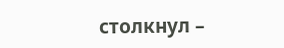столкнул –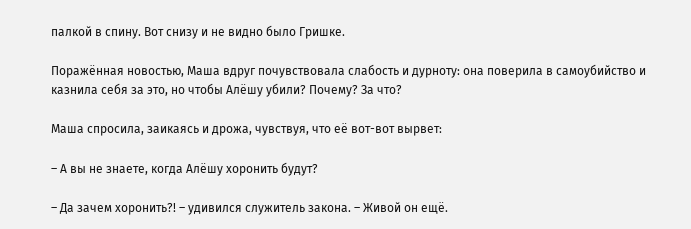палкой в спину. Вот снизу и не видно было Гришке.

Поражённая новостью, Маша вдруг почувствовала слабость и дурноту: она поверила в самоубийство и казнила себя за это, но чтобы Алёшу убили? Почему? За что?

Маша спросила, заикаясь и дрожа, чувствуя, что её вот-вот вырвет:

– А вы не знаете, когда Алёшу хоронить будут?

– Да зачем хоронить?! – удивился служитель закона. – Живой он ещё.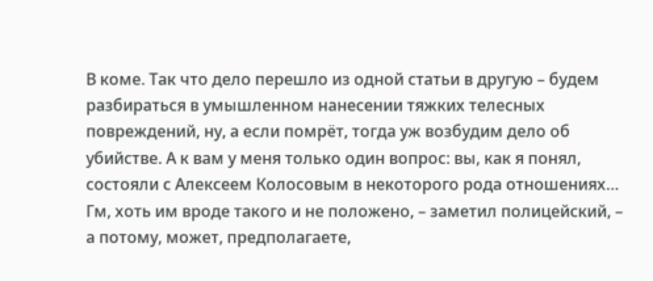В коме. Так что дело перешло из одной статьи в другую – будем разбираться в умышленном нанесении тяжких телесных повреждений, ну, а если помрёт, тогда уж возбудим дело об убийстве. А к вам у меня только один вопрос: вы, как я понял, состояли с Алексеем Колосовым в некоторого рода отношениях… Гм, хоть им вроде такого и не положено, – заметил полицейский, – а потому, может, предполагаете,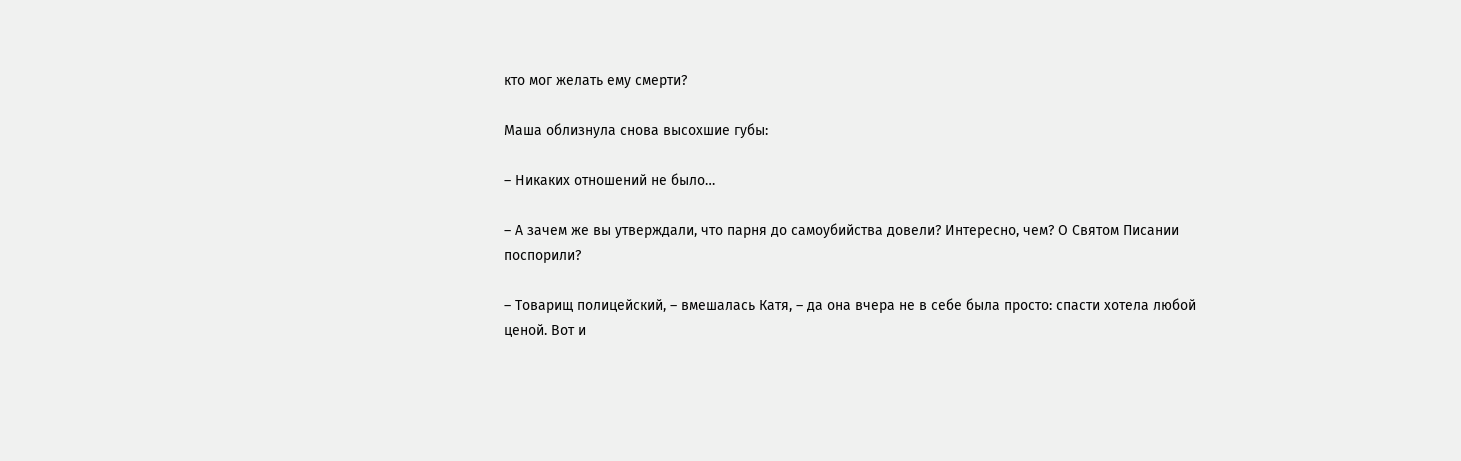кто мог желать ему смерти?

Маша облизнула снова высохшие губы:

– Никаких отношений не было…

– А зачем же вы утверждали, что парня до самоубийства довели? Интересно, чем? О Святом Писании поспорили?

– Товарищ полицейский, – вмешалась Катя, – да она вчера не в себе была просто: спасти хотела любой ценой. Вот и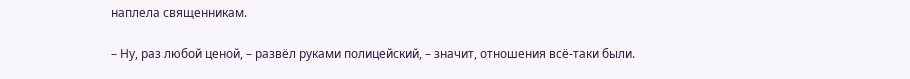наплела священникам.

– Ну, раз любой ценой, – развёл руками полицейский, – значит, отношения всё-таки были.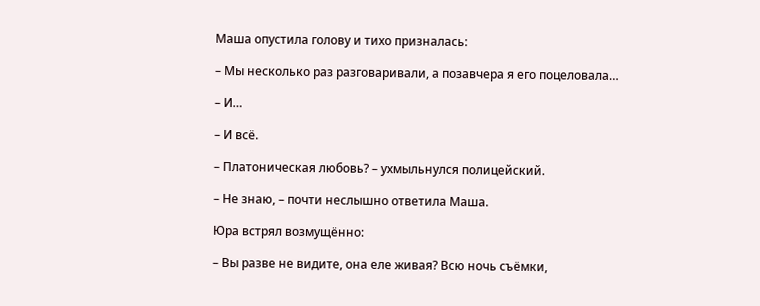Маша опустила голову и тихо призналась:

– Мы несколько раз разговаривали, а позавчера я его поцеловала…

– И…

– И всё.

– Платоническая любовь? – ухмыльнулся полицейский.

– Не знаю, – почти неслышно ответила Маша.

Юра встрял возмущённо:

– Вы разве не видите, она еле живая? Всю ночь съёмки,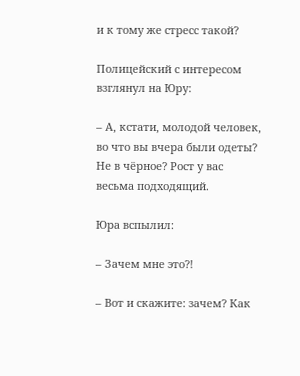и к тому же стресс такой?

Полицейский с интересом взглянул на Юру:

– А, кстати, молодой человек, во что вы вчера были одеты? Не в чёрное? Рост у вас весьма подходящий.

Юра вспылил:

– Зачем мне это?!

– Вот и скажите: зачем? Как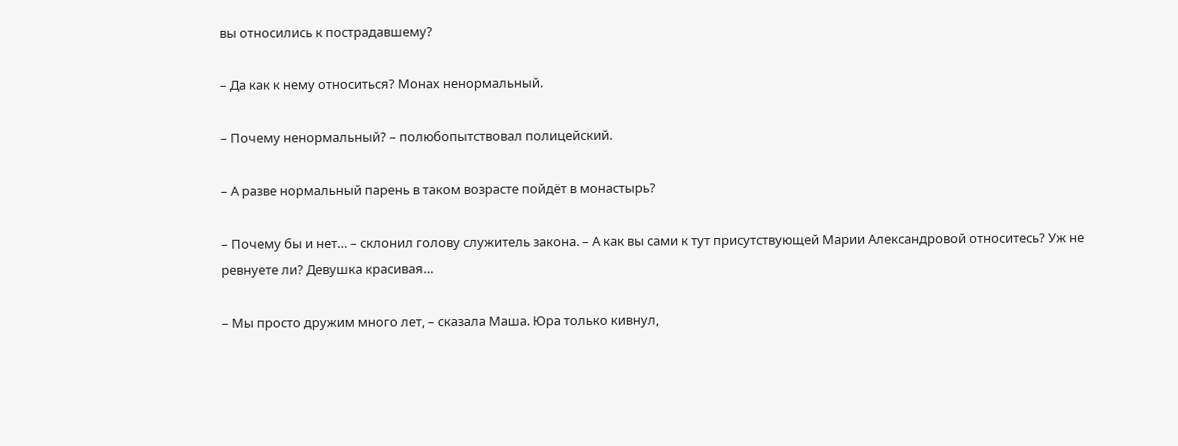вы относились к пострадавшему?

– Да как к нему относиться? Монах ненормальный.

– Почему ненормальный? – полюбопытствовал полицейский.

– А разве нормальный парень в таком возрасте пойдёт в монастырь?

– Почему бы и нет… – склонил голову служитель закона. – А как вы сами к тут присутствующей Марии Александровой относитесь? Уж не ревнуете ли? Девушка красивая…

– Мы просто дружим много лет, – сказала Маша. Юра только кивнул,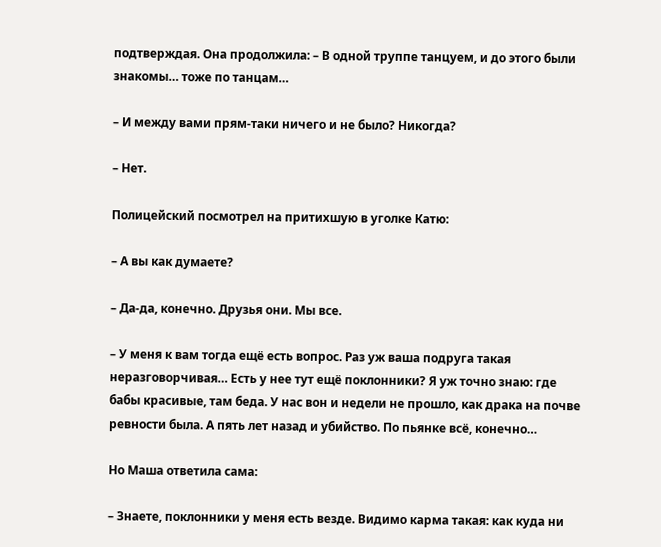подтверждая. Она продолжила: – В одной труппе танцуем, и до этого были знакомы… тоже по танцам…

– И между вами прям-таки ничего и не было? Никогда?

– Нет.

Полицейский посмотрел на притихшую в уголке Катю:

– А вы как думаете?

– Да-да, конечно. Друзья они. Мы все.

– У меня к вам тогда ещё есть вопрос. Раз уж ваша подруга такая неразговорчивая… Есть у нее тут ещё поклонники? Я уж точно знаю: где бабы красивые, там беда. У нас вон и недели не прошло, как драка на почве ревности была. А пять лет назад и убийство. По пьянке всё, конечно…

Но Маша ответила сама:

– Знаете, поклонники у меня есть везде. Видимо карма такая: как куда ни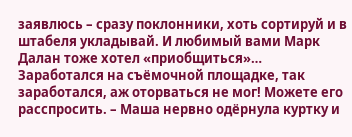заявлюсь – сразу поклонники, хоть сортируй и в штабеля укладывай. И любимый вами Марк Далан тоже хотел «приобщиться»… Заработался на съёмочной площадке, так заработался, аж оторваться не мог! Можете его расспросить. – Маша нервно одёрнула куртку и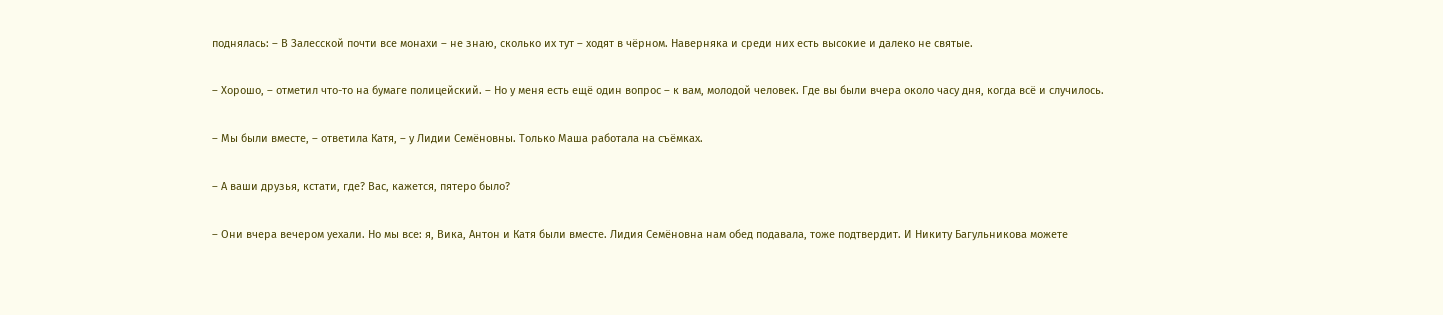поднялась: – В Залесской почти все монахи – не знаю, сколько их тут – ходят в чёрном. Наверняка и среди них есть высокие и далеко не святые.

– Хорошо, – отметил что-то на бумаге полицейский. – Но у меня есть ещё один вопрос – к вам, молодой человек. Где вы были вчера около часу дня, когда всё и случилось.

– Мы были вместе, – ответила Катя, – у Лидии Семёновны. Только Маша работала на съёмках.

– А ваши друзья, кстати, где? Вас, кажется, пятеро было?

– Они вчера вечером уехали. Но мы все: я, Вика, Антон и Катя были вместе. Лидия Семёновна нам обед подавала, тоже подтвердит. И Никиту Багульникова можете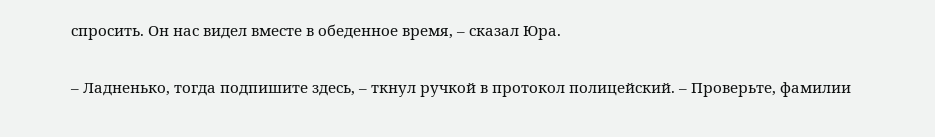спросить. Он нас видел вместе в обеденное время, – сказал Юра.

– Ладненько, тогда подпишите здесь, – ткнул ручкой в протокол полицейский. – Проверьте, фамилии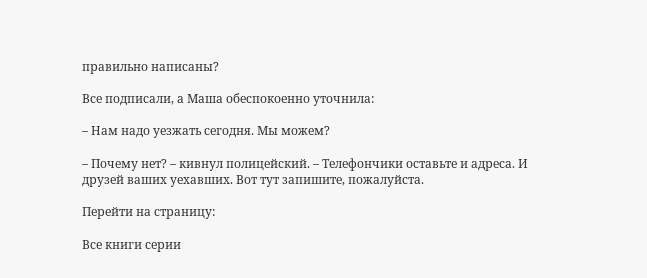правильно написаны?

Все подписали, а Маша обеспокоенно уточнила:

– Нам надо уезжать сегодня. Мы можем?

– Почему нет? – кивнул полицейский. – Телефончики оставьте и адреса. И друзей ваших уехавших. Вот тут запишите, пожалуйста.

Перейти на страницу:

Все книги серии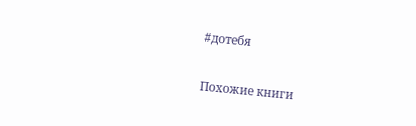#дотебя

Похожие книги